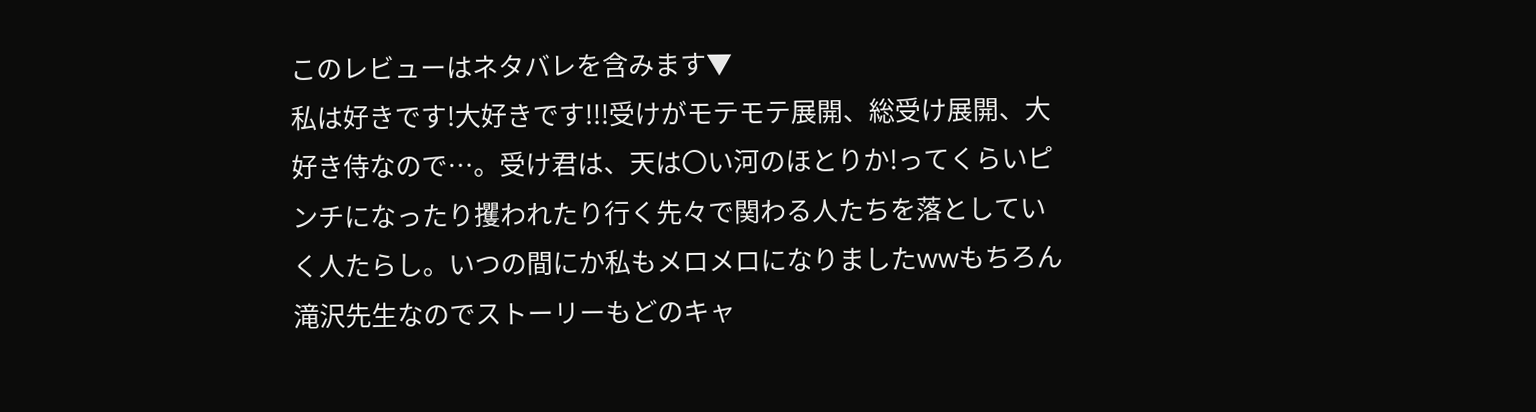このレビューはネタバレを含みます▼
私は好きです!大好きです!!!受けがモテモテ展開、総受け展開、大好き侍なので…。受け君は、天は〇い河のほとりか!ってくらいピンチになったり攫われたり行く先々で関わる人たちを落としていく人たらし。いつの間にか私もメロメロになりましたwwもちろん滝沢先生なのでストーリーもどのキャ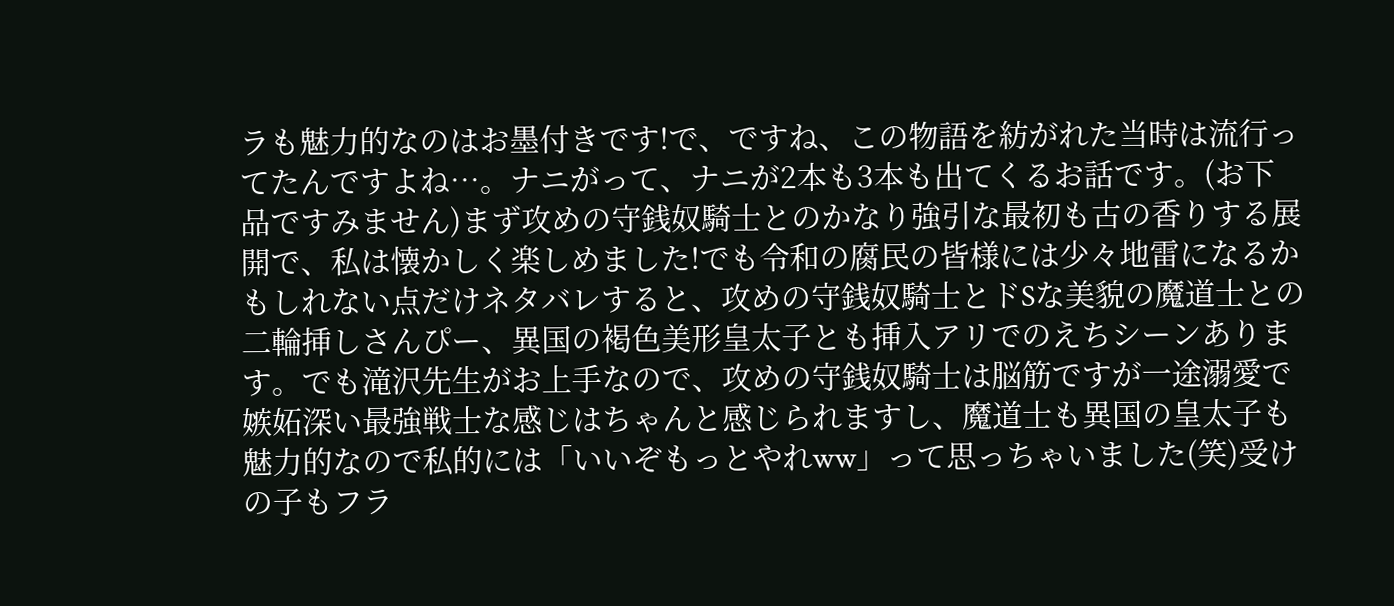ラも魅力的なのはお墨付きです!で、ですね、この物語を紡がれた当時は流行ってたんですよね…。ナニがって、ナニが2本も3本も出てくるお話です。(お下品ですみません)まず攻めの守銭奴騎士とのかなり強引な最初も古の香りする展開で、私は懐かしく楽しめました!でも令和の腐民の皆様には少々地雷になるかもしれない点だけネタバレすると、攻めの守銭奴騎士とドSな美貌の魔道士との二輪挿しさんぴー、異国の褐色美形皇太子とも挿入アリでのえちシーンあります。でも滝沢先生がお上手なので、攻めの守銭奴騎士は脳筋ですが一途溺愛で嫉妬深い最強戦士な感じはちゃんと感じられますし、魔道士も異国の皇太子も魅力的なので私的には「いいぞもっとやれww」って思っちゃいました(笑)受けの子もフラ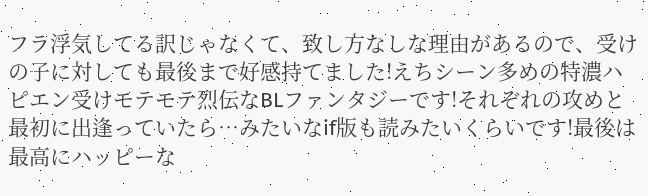フラ浮気してる訳じゃなくて、致し方なしな理由があるので、受けの子に対しても最後まで好感持てました!えちシーン多めの特濃ハピエン受けモテモテ烈伝なBLファンタジーです!それぞれの攻めと最初に出逢っていたら…みたいなif版も読みたいくらいです!最後は最高にハッピーな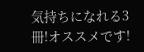気持ちになれる3冊!オススメです!